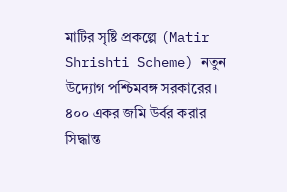মাটির সৃষ্টি প্রকল্পে (Matir Shrishti Scheme) নতুন উদ্যোগ পশ্চিমবঙ্গ সরকারের। ৪০০ একর জমি উর্বর করার সিদ্ধান্ত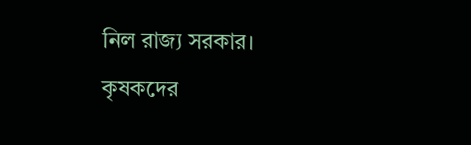নিল রাজ্য সরকার। কৃষকদের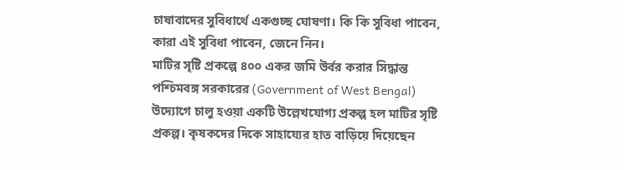চাষাবাদের সুবিধার্থে একগুচ্ছ ঘোষণা। কি কি সুবিধা পাবেন, কারা এই সুবিধা পাবেন, জেনে নিন।
মাটির সৃষ্টি প্রকল্পে ৪০০ একর জমি উর্বর করার সিদ্ধান্ত
পশ্চিমবঙ্গ সরকারের (Government of West Bengal) উদ্যোগে চালু হওয়া একটি উল্লেখযোগ্য প্রকল্প হল মাটির সৃষ্টি প্রকল্প। কৃষকদের দিকে সাহায্যের হাত বাড়িয়ে দিয়েছেন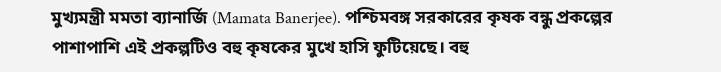মুখ্যমন্ত্রী মমতা ব্যানার্জি (Mamata Banerjee). পশ্চিমবঙ্গ সরকারের কৃষক বন্ধু প্রকল্পের পাশাপাশি এই প্রকল্পটিও বহু কৃষকের মুখে হাসি ফুটিয়েছে। বহু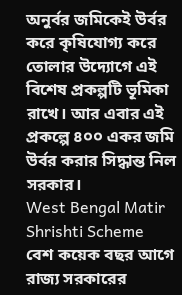অনুর্বর জমিকেই উর্বর করে কৃষিযোগ্য করে তোলার উদ্যোগে এই বিশেষ প্রকল্পটি ভূমিকা রাখে। আর এবার এই প্রকল্পে ৪০০ একর জমি উর্বর করার সিদ্ধান্ত নিল সরকার।
West Bengal Matir Shrishti Scheme
বেশ কয়েক বছর আগে রাজ্য সরকারের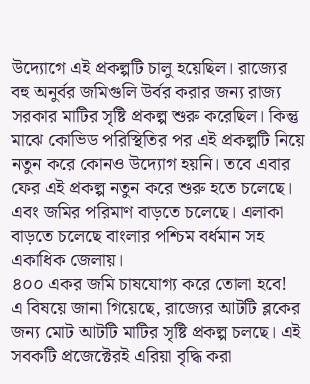উদ্যোগে এই প্রকল্পটি চালু হয়েছিল। রাজ্যের বহু অনুর্বর জমিগুলি উর্বর করার জন্য রাজ্য সরকার মাটির সৃষ্টি প্রকল্প শুরু করেছিল। কিন্তু মাঝে কোভিড পরিস্থিতির পর এই প্রকল্পটি নিয়ে নতুন করে কোনও উদ্যোগ হয়নি। তবে এবার ফের এই প্রকল্প নতুন করে শুরু হতে চলেছে। এবং জমির পরিমাণ বাড়তে চলেছে। এলাকা বাড়তে চলেছে বাংলার পশ্চিম বর্ধমান সহ একাধিক জেলায়।
৪০০ একর জমি চাষযোগ্য করে তোলা হবে!
এ বিষয়ে জানা গিয়েছে, রাজ্যের আটটি ব্লকের জন্য মোট আটটি মাটির সৃষ্টি প্রকল্প চলছে। এই সবকটি প্রজেক্টেরই এরিয়া বৃদ্ধি করা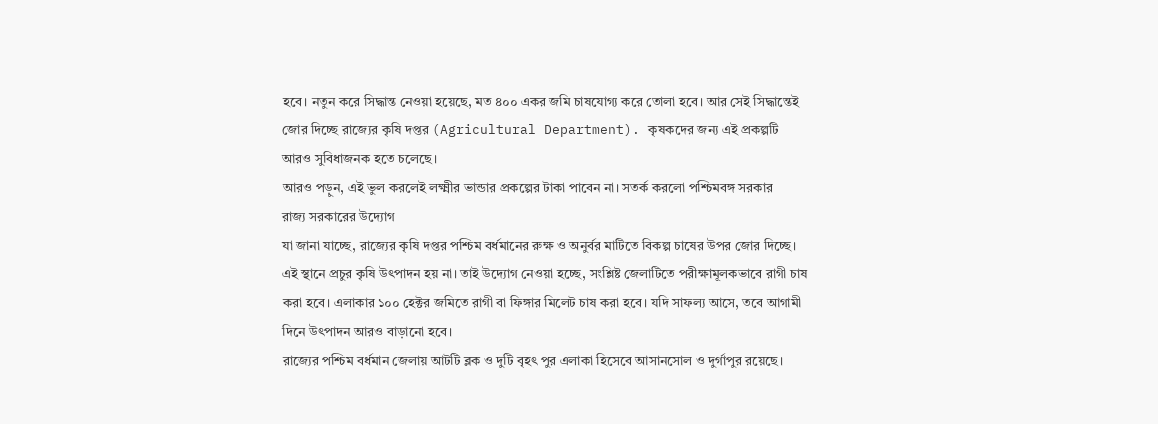হবে। নতুন করে সিদ্ধান্ত নেওয়া হয়েছে, মত ৪০০ একর জমি চাষযোগ্য করে তোলা হবে। আর সেই সিদ্ধান্তেই জোর দিচ্ছে রাজ্যের কৃষি দপ্তর (Agricultural Department). কৃষকদের জন্য এই প্রকল্পটি আরও সুবিধাজনক হতে চলেছে।
আরও পড়ুন, এই ভুল করলেই লক্ষ্মীর ভান্ডার প্রকল্পের টাকা পাবেন না। সতর্ক করলো পশ্চিমবঙ্গ সরকার
রাজ্য সরকারের উদ্যোগ
যা জানা যাচ্ছে, রাজ্যের কৃষি দপ্তর পশ্চিম বর্ধমানের রুক্ষ ও অনুর্বর মাটিতে বিকল্প চাষের উপর জোর দিচ্ছে। এই স্থানে প্রচুর কৃষি উৎপাদন হয় না। তাই উদ্যোগ নেওয়া হচ্ছে, সংশ্লিষ্ট জেলাটিতে পরীক্ষামূলকভাবে রাগী চাষ করা হবে। এলাকার ১০০ হেক্টর জমিতে রাগী বা ফিঙ্গার মিলেট চাষ করা হবে। যদি সাফল্য আসে, তবে আগামী দিনে উৎপাদন আরও বাড়ানো হবে।
রাজ্যের পশ্চিম বর্ধমান জেলায় আটটি ব্লক ও দুটি বৃহৎ পুর এলাকা হিসেবে আসানসোল ও দুর্গাপুর রয়েছে।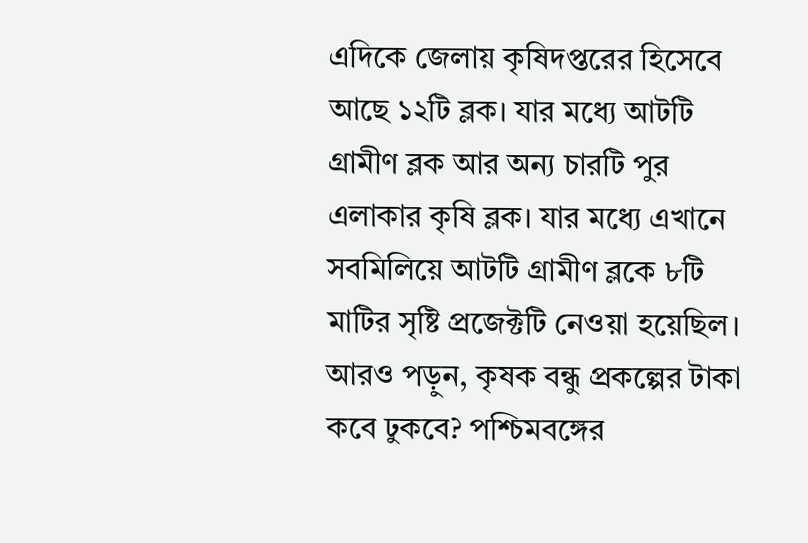এদিকে জেলায় কৃষিদপ্তরের হিসেবে আছে ১২টি ব্লক। যার মধ্যে আটটি গ্রামীণ ব্লক আর অন্য চারটি পুর এলাকার কৃষি ব্লক। যার মধ্যে এখানে সবমিলিয়ে আটটি গ্রামীণ ব্লকে ৮টি মাটির সৃষ্টি প্রজেক্টটি নেওয়া হয়েছিল।
আরও পড়ুন, কৃষক বন্ধু প্রকল্পের টাকা কবে ঢুকবে? পশ্চিমবঙ্গের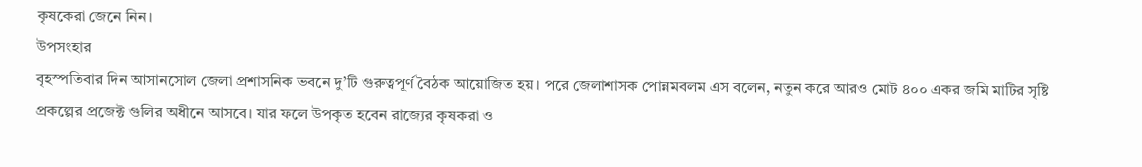কৃষকেরা জেনে নিন।
উপসংহার
বৃহস্পতিবার দিন আসানসোল জেলা প্রশাসনিক ভবনে দু’টি গুরুত্বপূর্ণ বৈঠক আয়োজিত হয়। পরে জেলাশাসক পোন্নমবলম এস বলেন, নতুন করে আরও মোট ৪০০ একর জমি মাটির সৃষ্টি প্রকল্পের প্রজেক্ট গুলির অধীনে আসবে। যার ফলে উপকৃত হবেন রাজ্যের কৃষকরা ও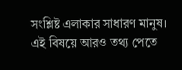সংশ্লিষ্ট এলাকার সাধারণ মানুষ। এই বিষয়ে আরও তথ্য পেতে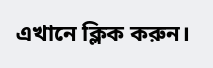এখানে ক্লিক করুন।